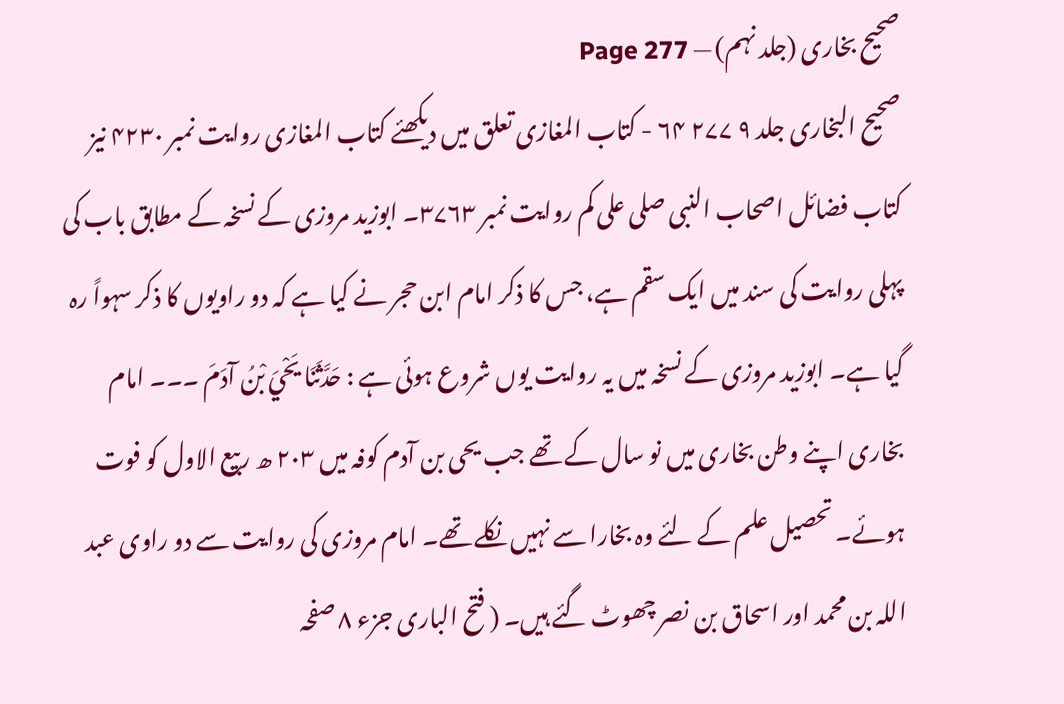صحیح بخاری (جلد نہم) — Page 277
صحیح البخاری جلد ۹ ۲۷۷ ۶۴ - کتاب المغازی تعلق میں دیکھئے کتاب المغازی روایت نمبر ۴۲۳۰ نیز کتاب فضائل اصحاب النبی صلی علی کم روایت نمبر ۳۷۶۳۔ ابوزید مروزی کے نسخہ کے مطابق باب کی پہلی روایت کی سند میں ایک سقم ہے، جس کا ذکر امام ابن حجر نے کیا ہے کہ دو راویوں کا ذکر سہواً رہ گیا ہے۔ ابوزید مروزی کے نسخہ میں یہ روایت یوں شروع ہوئی ہے : حَدَّثَنَا يَحْيَ بْنُ آدَمَ ۔۔۔ امام بخاری اپنے وطن بخاری میں نو سال کے تھے جب یحی بن آدم کوفہ میں ۲۰۳ ھ ربیع الاول کو فوت ہوئے۔ تحصیل علم کے لئے وہ بخارا سے نہیں نکلے تھے۔ امام مروزی کی روایت سے دو راوی عبد اللہ بن محمد اور اسحاق بن نصر چھوٹ گئے ہیں۔ ( فتح الباری جزء ۸ صفحہ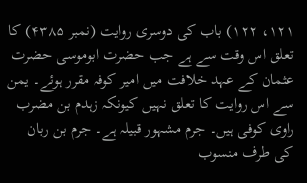۱۲۱، ۱۲۲) باب کی دوسری روایت (نمبر ۴۳۸۵) کا تعلق اس وقت سے ہے جب حضرت ابوموسی حضرت عثمان کے عہد خلافت میں امیر کوفہ مقرر ہوئے۔ یمن سے اس روایت کا تعلق نہیں کیونکہ زہدم بن مضرب راوی کوفی ہیں۔ جرم مشہور قبیلہ ہے۔ جرم بن ربان کی طرف منسوب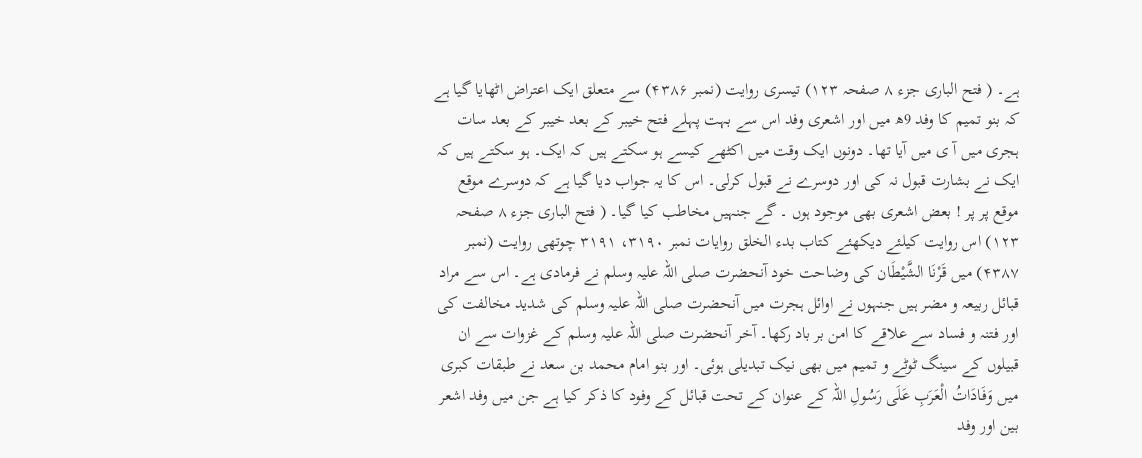ہے۔ ( فتح الباری جزء ۸ صفحہ ۱۲۳) تیسری روایت (نمبر ۴۳۸۶) سے متعلق ایک اعتراض اٹھایا گیا ہے کہ بنو تمیم کا وفد 9ھ میں اور اشعری وفد اس سے بہت پہلے فتح خیبر کے بعد خیبر کے بعد سات ہجری میں آ ی میں آیا تھا۔ دونوں ایک وقت میں اکٹھے کیسے ہو سکتے ہیں کہ ایک۔ ہو سکتے ہیں کہ ایک نے بشارت قبول نہ کی اور دوسرے نے قبول کرلی۔ اس کا یہ جواب دیا گیا ہے کہ دوسرے موقع موقع پر پر ! بعض اشعری بھی موجود ہوں ۔ گے جنہیں مخاطب کیا گیا۔ ( فتح الباری جزء ۸ صفحہ ۱۲۳) اس روایت کیلئے دیکھئے کتاب بدء الخلق روایات نمبر ۳۱۹۰، ۳۱۹۱ چوتھی روایت (نمبر ۴۳۸۷) میں قَرْنَا الشَّيْطَان کی وضاحت خود آنحضرت صلی اللہ علیہ وسلم نے فرمادی ہے۔ اس سے مراد قبائل ربیعہ و مضر ہیں جنہوں نے اوائل ہجرت میں آنحضرت صلی اللہ علیہ وسلم کی شدید مخالفت کی اور فتنہ و فساد سے علاقے کا امن بر باد رکھا۔ آخر آنحضرت صلی اللہ علیہ وسلم کے غزوات سے ان قبیلوں کے سینگ ٹوٹے و تمیم میں بھی نیک تبدیلی ہوئی۔ اور بنو امام محمد بن سعد نے طبقات کبری میں وَفَادَاتُ الْعَرَبِ عَلَى رَسُولِ اللہ کے عنوان کے تحت قبائل کے وفود کا ذکر کیا ہے جن میں وفد اشعر بین اور وفد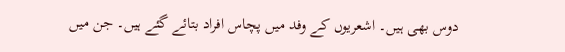دوس بھی ہیں۔ اشعریوں کے وفد میں پچاس افراد بتائے گئے ہیں۔ جن میں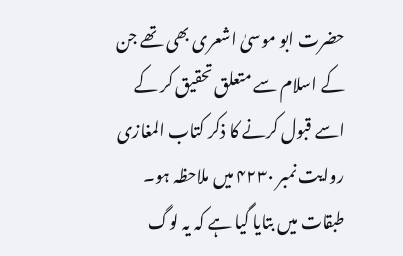حضرت ابو موسیٰ اشعری بھی تھے جن کے اسلام سے متعلق تحقیق کر کے اسے قبول کرنے کا ذکر کتاب المغازی روایت نمبر ۴۲۳۰ میں ملاحظہ ہو۔ طبقات میں بتایا گیا ہے کہ یہ لوگ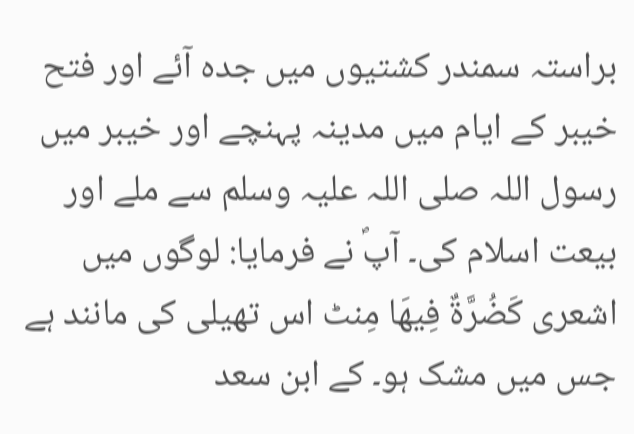براستہ سمندر کشتیوں میں جدہ آئے اور فتح خیبر کے ایام میں مدینہ پہنچے اور خیبر میں رسول اللہ صلی اللہ علیہ وسلم سے ملے اور بیعت اسلام کی۔ آپؐ نے فرمایا: لوگوں میں اشعری كَضُرَّةٌ فِيهَا مِنٹ اس تھیلی کی مانند ہے جس میں مشک ہو۔ کے ابن سعد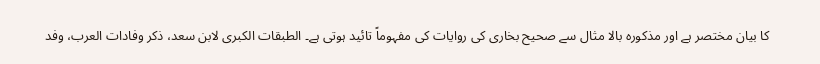کا بیان مختصر ہے اور مذکورہ بالا مثال سے صحیح بخاری کی روایات کی مفہوماً تائید ہوتی ہے۔ الطبقات الكبرى لابن سعد، ذكر وفادات العرب، وفد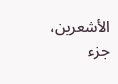الأشعرين، جزء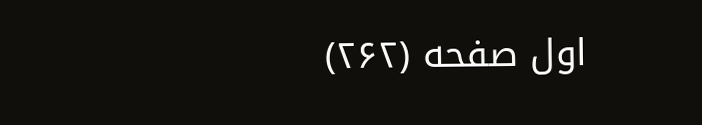اول صفحه (۲۶۲)